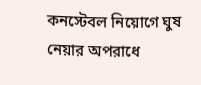কনস্টেবল নিয়োগে ঘুষ নেয়ার অপরাধে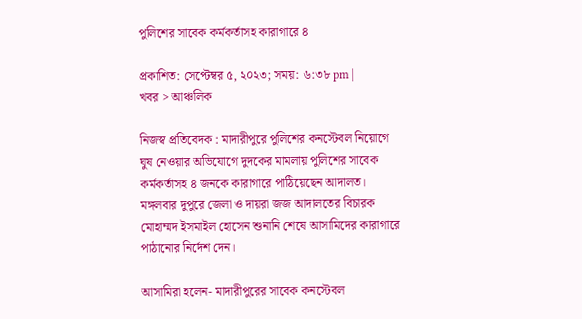পুলিশের সাবেক কর্মকর্তাসহ কারাগারে ৪

প্রকাশিত: সেপ্টেম্বর ৫, ২০২৩; সময়: ৬:৩৮ pm |
খবর > আঞ্চলিক

নিজস্ব প্রতিবেদক : মাদারীপুরে পুলিশের কনস্টেবল নিয়োগে ঘুষ নেওয়ার অভিযোগে দুদকের মামলায় পুলিশের সাবেক কর্মকর্তাসহ ৪ জনকে কারাগারে পাঠিয়েছেন আদালত। মঙ্গলবার দুপুরে জেলা ও দায়রা জজ আদালতের বিচারক মোহাম্মদ ইসমাইল হোসেন শুনানি শেষে আসামিদের কারাগারে পাঠানোর নির্দেশ দেন।

আসামিরা হলেন- মাদারীপুরের সাবেক কনস্টেবল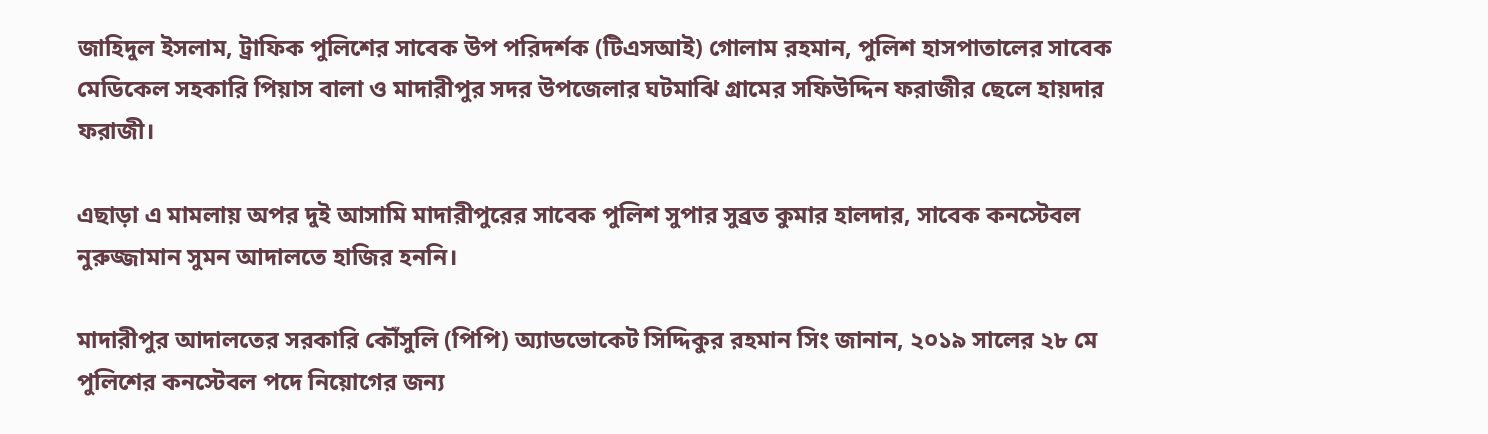জাহিদুল ইসলাম, ট্রাফিক পুলিশের সাবেক উপ পরিদর্শক (টিএসআই) গোলাম রহমান, পুলিশ হাসপাতালের সাবেক মেডিকেল সহকারি পিয়াস বালা ও মাদারীপুর সদর উপজেলার ঘটমাঝি গ্রামের সফিউদ্দিন ফরাজীর ছেলে হায়দার ফরাজী।

এছাড়া এ মামলায় অপর দুই আসামি মাদারীপুরের সাবেক পুলিশ সুপার সুব্রত কুমার হালদার, সাবেক কনস্টেবল নুরুজ্জামান সুমন আদালতে হাজির হননি।

মাদারীপুর আদালতের সরকারি কৌঁসুলি (পিপি) অ্যাডভোকেট সিদ্দিকুর রহমান সিং জানান, ২০১৯ সালের ২৮ মে পুলিশের কনস্টেবল পদে নিয়োগের জন্য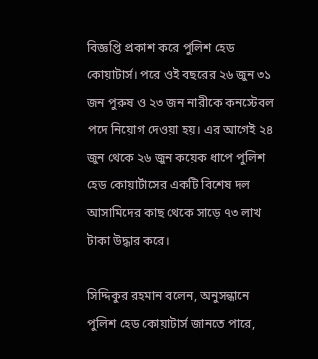বিজ্ঞপ্তি প্রকাশ করে পুলিশ হেড কোয়াটার্স। পরে ওই বছরের ২৬ জুন ৩১ জন পুরুষ ও ২৩ জন নারীকে কনস্টেবল পদে নিয়োগ দেওয়া হয়। এর আগেই ২৪ জুন থেকে ২৬ জুন কয়েক ধাপে পুলিশ হেড কোয়ার্টাসের একটি বিশেষ দল আসামিদের কাছ থেকে সাড়ে ৭৩ লাখ টাকা উদ্ধার করে।

সিদ্দিকুর রহমান বলেন, অনুসন্ধানে পুলিশ হেড কোয়াটার্স জানতে পারে,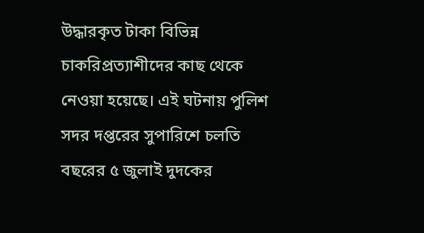উদ্ধারকৃত টাকা বিভিন্ন চাকরিপ্রত্যাশীদের কাছ থেকে নেওয়া হয়েছে। এই ঘটনায় পুলিশ সদর দপ্তরের সুপারিশে চলতি বছরের ৫ জুলাই দুদকের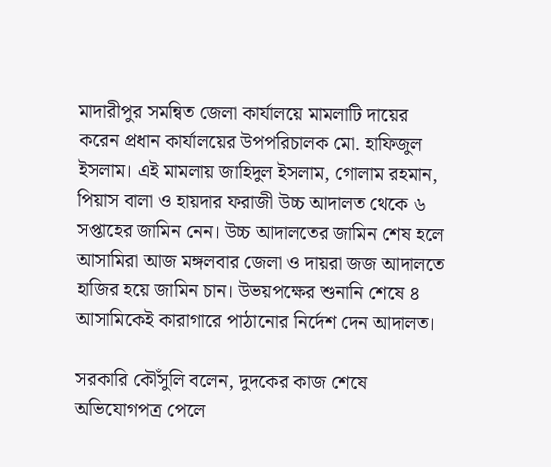মাদারীপুর সমন্বিত জেলা কার্যালয়ে মামলাটি দায়ের করেন প্রধান কার্যালয়ের উপপরিচালক মো. হাফিজুল ইসলাম। এই মামলায় জাহিদুল ইসলাম, গোলাম রহমান, পিয়াস বালা ও হায়দার ফরাজী উচ্চ আদালত থেকে ৬ সপ্তাহের জামিন নেন। উচ্চ আদালতের জামিন শেষ হলে আসামিরা আজ মঙ্গলবার জেলা ও দায়রা জজ আদালতে হাজির হয়ে জামিন চান। উভয়পক্ষের শুনানি শেষে ৪ আসামিকেই কারাগারে পাঠানোর নির্দেশ দেন আদালত।

সরকারি কৌঁসুলি বলেন, দুদকের কাজ শেষে অভিযোগপত্র পেলে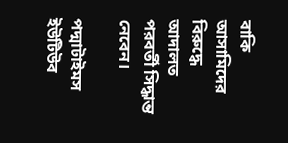বাকি আসামিদের বিরুদ্ধে আদালত পরবর্তী সিদ্ধান্ত নেবেন।

পদ্মাটাইমস ইউটিউব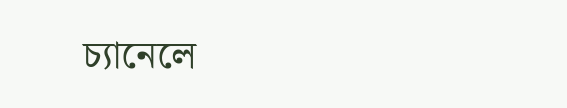চ্যানেলে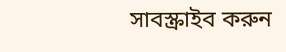সাবস্ক্রাইব করুন